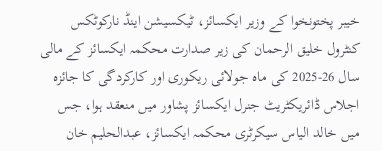خیبر پختونخوا کے وزیر ایکسائز، ٹیکسیشن اینڈ نارکوٹکس کنٹرول خلیق الرحمان کی زیر صدارت محکمہ ایکسائز کے مالی سال 26-2025 کی ماہ جولائی ریکوری اور کارکردگی کا جائزہ اجلاس ڈائریکٹریٹ جنرل ایکسائز پشاور میں منعقد ہوا، جس میں خالد الیاس سیکرٹری محکمہ ایکسائز، عبدالحلیم خان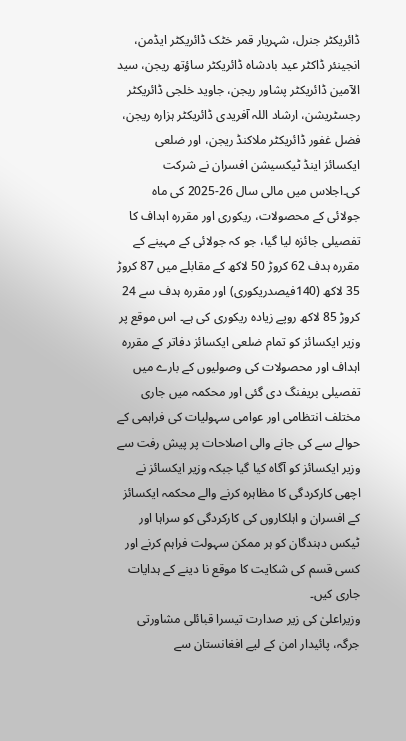ڈائریکٹر جنرل، شہریار قمر خٹک ڈائریکٹر ایڈمن، انجینئر ڈاکٹر عید بادشاہ ڈائریکٹر ساؤتھ ریجن، سید الآمین ڈائریکٹر پشاور ریجن، جاوید خلجی ڈائریکٹر رجسٹریشن، ارشاد اللہ آفریدی ڈائریکٹر ہزارہ ریجن، فضل غفور ڈائریکٹر ملاکنڈ ریجن، اور ضلعی ایکسائز اینڈ ٹیکسیشن افسران نے شرکت کی۔اجلاس میں مالی سال 26-2025 کی ماہ جولائی کے محصولات، ریکوری اور مقررہ اہداف کا تفصیلی جائزہ لیا گیا، جو کہ جولائی کے مہینے کے مقررہ ہدف 62 کروڑ 50 لاکھ کے مقابلے میں 87 کروڑ 35 لاکھ (140فیصدریکوری) اور مقررہ ہدف سے 24 کروڑ 85 لاکھ روپے زیادہ ریکوری کی ہے۔ اس موقع پر وزیر ایکسائز کو تمام ضلعی ایکسائز دفاتر کے مقررہ اہداف اور محصولات کی وصولیوں کے بارے میں تفصیلی بریفنگ دی گئی اور محکمہ میں جاری مختلف انتظامی اور عوامی سہولیات کی فراہمی کے حوالے سے کی جانے والی اصلاحات پر پیش رفت سے وزیر ایکسائز کو آگاہ کیا گیا جبکہ وزیر ایکسائز نے اچھی کارکردگی کا مظاہرہ کرنے والے محکمہ ایکسائز کے افسران و اہلکاروں کی کارکردگی کو سراہا اور ٹیکس دہندگان کو ہر ممکن سہولت فراہم کرنے اور کسی قسم کی شکایت کا موقع نا دینے کے ہدایات جاری کیں۔
وزیراعلیٰ کی زیر صدارت تیسرا قبائلی مشاورتی جرگہ، پائیدار امن کے لیے افغانستان سے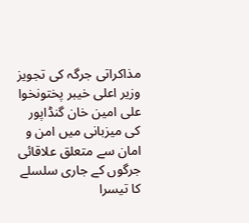مذاکراتی جرگہ کی تجویز
وزیر اعلی خیبر پختونخوا علی امین خان گنڈاپور کی میزبانی میں امن و امان سے متعلق علاقائی جرگوں کے جاری سلسلے کا تیسرا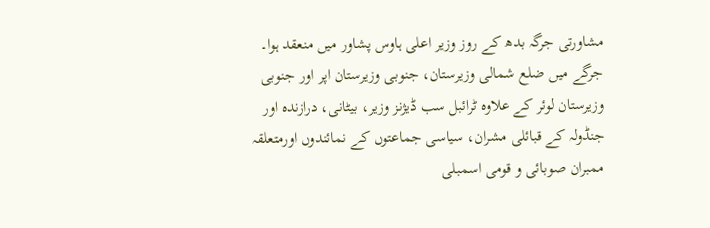مشاورتی جرگہ بدھ کے روز وزیر اعلی ہاوس پشاور میں منعقد ہوا۔ جرگے میں ضلع شمالی وزیرستان، جنوبی وزیرستان اپر اور جنوبی وزیرستان لوئر کے علاوہ ٹرائبل سب ڈیژنز وزیر، بیٹانی، درازندہ اور جنڈولہ کے قبائلی مشران، سیاسی جماعتوں کے نمائندوں اورمتعلقہ ممبران صوبائی و قومی اسمبلی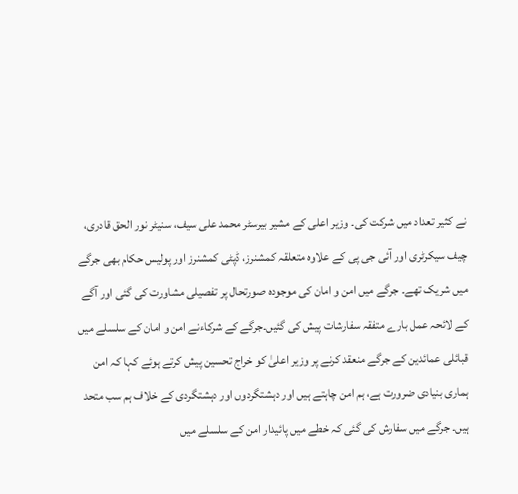نے کثیر تعداد میں شرکت کی۔ وزیر اعلی کے مشیر بیرسٹر محمد علی سیف، سنیٹر نور الحق قادری، چیف سیکرٹری اور آئی جی پی کے علاوہ متعلقہ کمشنرز، ڈپٹی کمشنرز اور پولیس حکام بھی جرگے میں شریک تھے۔ جرگے میں امن و امان کی موجودہ صورتحال پر تفصیلی مشاورت کی گئی اور آگے کے لائحہ عمل بارے متفقہ سفارشات پیش کی گئیں۔جرگے کے شرکاءنے امن و امان کے سلسلے میں قبائلی عمائدین کے جرگے منعقد کرنے پر وزیر اعلیٰ کو خراج تحسین پیش کرتے ہوئے کہا کہ امن ہماری بنیادی ضرورت ہے، ہم امن چاہتے ہیں اور دہشتگردوں اور دہشتگردی کے خلاف ہم سب متحد ہیں۔ جرگے میں سفارش کی گئی کہ خطے میں پائیدار امن کے سلسلے میں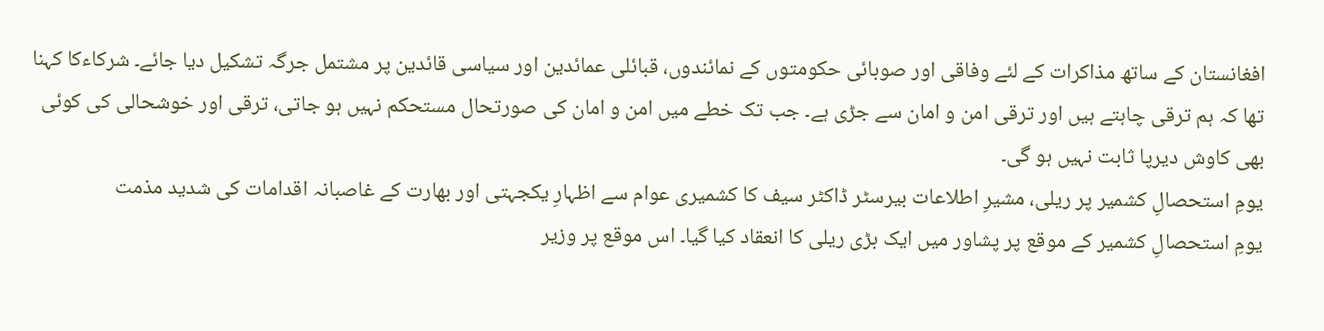افغانستان کے ساتھ مذاکرات کے لئے وفاقی اور صوبائی حکومتوں کے نمائندوں، قبائلی عمائدین اور سیاسی قائدین پر مشتمل جرگہ تشکیل دیا جائے۔ شرکاءکا کہنا تھا کہ ہم ترقی چاہتے ہیں اور ترقی امن و امان سے جڑی ہے۔ جب تک خطے میں امن و امان کی صورتحال مستحکم نہیں ہو جاتی، ترقی اور خوشحالی کی کوئی بھی کاوش دیرپا ثابت نہیں ہو گی۔
یومِ استحصالِ کشمیر پر ریلی، مشیرِ اطلاعات بیرسٹر ڈاکٹر سیف کا کشمیری عوام سے اظہارِ یکجہتی اور بھارت کے غاصبانہ اقدامات کی شدید مذمت
یومِ استحصالِ کشمیر کے موقع پر پشاور میں ایک بڑی ریلی کا انعقاد کیا گیا۔ اس موقع پر وزیر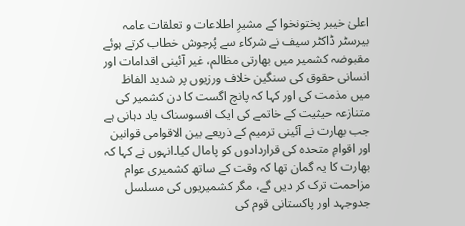اعلیٰ خیبر پختونخوا کے مشیرِ اطلاعات و تعلقات عامہ بیرسٹر ڈاکٹر سیف نے شرکاء سے پُرجوش خطاب کرتے ہوئے مقبوضہ کشمیر میں بھارتی مظالم، غیر آئینی اقدامات اور انسانی حقوق کی سنگین خلاف ورزیوں پر شدید الفاظ میں مذمت کی اور کہا کہ پانچ اگست کا دن کشمیر کی متنازعہ حیثیت کے خاتمے کی ایک افسوسناک یاد دہانی ہے جب بھارت نے آئینی ترمیم کے ذریعے بین الاقوامی قوانین اور اقوامِ متحدہ کی قراردادوں کو پامال کیا۔انہوں نے کہا کہ بھارت کا یہ گمان تھا کہ وقت کے ساتھ کشمیری عوام مزاحمت ترک کر دیں گے، مگر کشمیریوں کی مسلسل جدوجہد اور پاکستانی قوم کی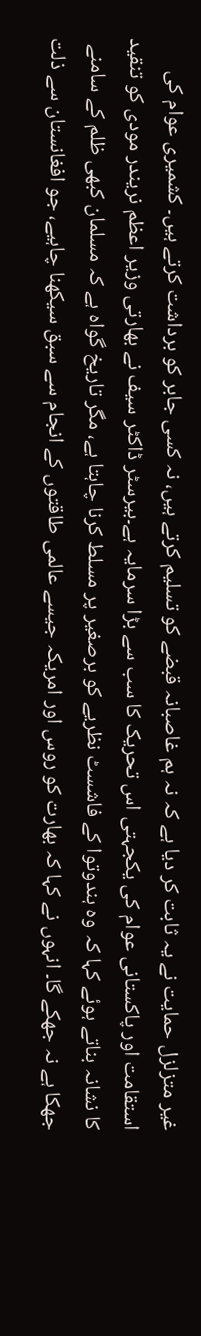غیر متزلزل حمایت نے یہ ثابت کر دیا ہے کہ نہ ہم غاصبانہ قبضے کو تسلیم کرتے ہیں، نہ کسی جابر کو برداشت کرتے ہیں۔ کشمیری عوام کی استقامت اور پاکستانی عوام کی یکجہتی اس تحریک کا سب سے بڑا سرمایہ ہے۔بیرسٹر ڈاکٹر سیف نے بھارتی وزیر اعظم نریندر مودی کو تنقید کا نشانہ بناتے ہوئے کہا کہ وہ ہندوتوا کے فاشسٹ نظریے کو برصغیر پر مسلط کرنا چاہتا ہے، مگر تاریخ گواہ ہے کہ مسلمان کبھی ظلم کے سامنے جھکا ہے نہ جھکے گا۔ انہوں نے کہا کہ بھارت کو روس اور امریکہ جیسے عالمی طاقتوں کے انجام سے سبق سیکھنا چاہیے، جو افغانستان سے ذلت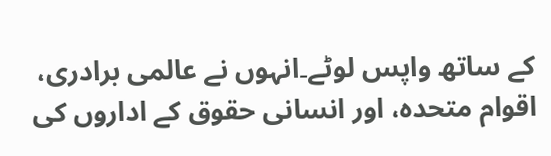کے ساتھ واپس لوٹے۔انہوں نے عالمی برادری، اقوام متحدہ، اور انسانی حقوق کے اداروں کی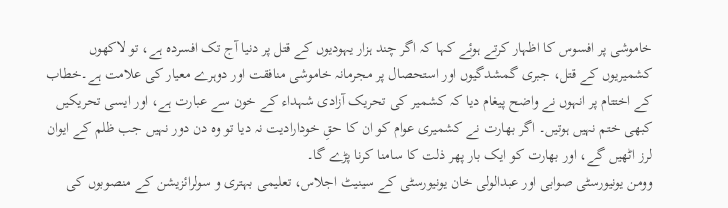خاموشی پر افسوس کا اظہار کرتے ہوئے کہا کہ اگر چند ہزار یہودیوں کے قتل پر دنیا آج تک افسردہ ہے، تو لاکھوں کشمیریوں کے قتل، جبری گمشدگیوں اور استحصال پر مجرمانہ خاموشی منافقت اور دوہرے معیار کی علامت ہے۔خطاب کے اختتام پر انہوں نے واضح پیغام دیا کہ کشمیر کی تحریک آزادی شہداء کے خون سے عبارت ہے، اور ایسی تحریکیں کبھی ختم نہیں ہوتیں۔ اگر بھارت نے کشمیری عوام کو ان کا حقِ خودارادیت نہ دیا تو وہ دن دور نہیں جب ظلم کے ایوان لرز اٹھیں گے، اور بھارت کو ایک بار پھر ذلت کا سامنا کرنا پڑے گا۔
وومن یونیورسٹی صوابی اور عبدالولی خان یونیورسٹی کے سینیٹ اجلاس، تعلیمی بہتری و سولرائزیشن کے منصوبوں کی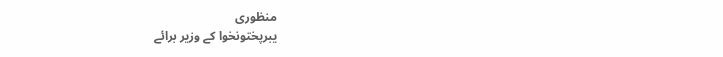منظوری
یبرپختونخوا کے وزیر برائے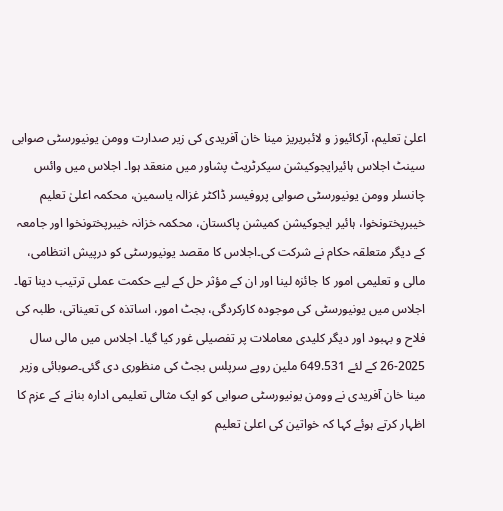اعلیٰ تعلیم، آرکائیوز و لائبریریز مینا خان آفریدی کی زیر صدارت وومن یونیورسٹی صوابی سینٹ اجلاس ہائیرایجوکیشن سیکرٹریٹ پشاور میں منعقد ہوا۔ اجلاس میں وائس چانسلر وومن یونیورسٹی صوابی پروفیسر ڈاکٹر غزالہ یاسمین، محکمہ اعلیٰ تعلیم خیبرپختونخوا، ہائیر ایجوکیشن کمیشن پاکستان، محکمہ خزانہ خیبرپختونخوا اور جامعہ کے دیگر متعلقہ حکام نے شرکت کی۔اجلاس کا مقصد یونیورسٹی کو درپیش انتظامی، مالی و تعلیمی امور کا جائزہ لینا اور ان کے مؤثر حل کے لیے حکمت عملی ترتیب دینا تھا۔ اجلاس میں یونیورسٹی کی موجودہ کارکردگی، بجٹ امور، اساتذہ کی تعیناتی، طلبہ کی فلاح و بہبود اور دیگر کلیدی معاملات پر تفصیلی غور کیا گیا۔ اجلاس میں مالی سال 2025-26 کے لئے 649.531 ملین روپے سرپلس بجٹ کی منظوری دی گئی۔صوبائی وزیر مینا خان آفریدی نے وومن یونیورسٹی صوابی کو ایک مثالی تعلیمی ادارہ بنانے کے عزم کا اظہار کرتے ہوئے کہا کہ خواتین کی اعلیٰ تعلیم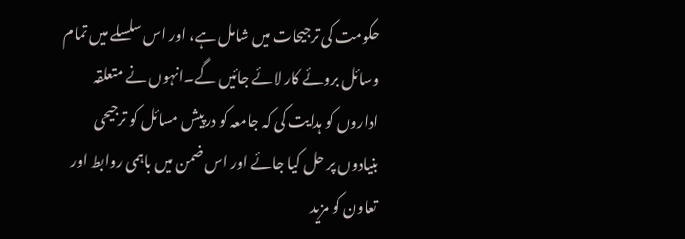حکومت کی ترجیحات میں شامل ہے، اور اس سلسلے میں تمام وسائل بروئے کار لائے جائیں گے۔انہوں نے متعلقہ اداروں کو ہدایت کی کہ جامعہ کو درپیش مسائل کو ترجیحی بنیادوں پر حل کیا جائے اور اس ضمن میں باہمی روابط اور تعاون کو مزید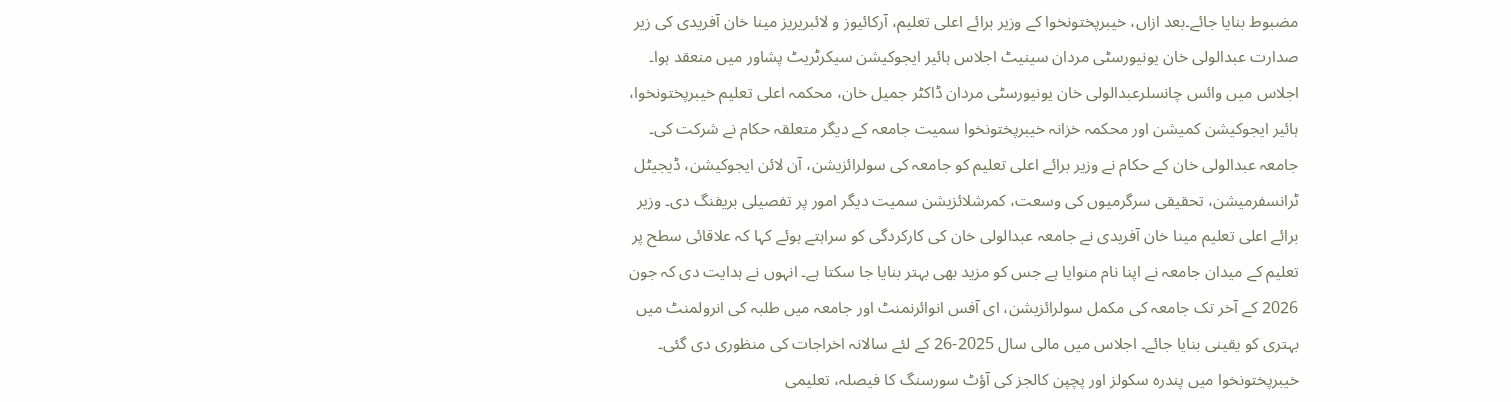مضبوط بنایا جائے۔بعد ازاں، خیبرپختونخوا کے وزیر برائے اعلی تعلیم، آرکائیوز و لائبریریز مینا خان آفریدی کی زیر صدارت عبدالولی خان یونیورسٹی مردان سینیٹ اجلاس ہائیر ایجوکیشن سیکرٹریٹ پشاور میں منعقد ہوا۔ اجلاس میں وائس چانسلرعبدالولی خان یونیورسٹی مردان ڈاکٹر جمیل خان، محکمہ اعلی تعلیم خیبرپختونخوا، ہائیر ایجوکیشن کمیشن اور محکمہ خزانہ خیبرپختونخوا سمیت جامعہ کے دیگر متعلقہ حکام نے شرکت کی۔ جامعہ عبدالولی خان کے حکام نے وزیر برائے اعلی تعلیم کو جامعہ کی سولرائزیشن، آن لائن ایجوکیشن، ڈیجیٹل ٹرانسفرمیشن، تحقیقی سرگرمیوں کی وسعت، کمرشلائزیشن سمیت دیگر امور پر تفصیلی بریفنگ دی۔ وزیر برائے اعلی تعلیم مینا خان آفریدی نے جامعہ عبدالولی خان کی کارکردگی کو سراہتے ہوئے کہا کہ علاقائی سطح پر تعلیم کے میدان جامعہ نے اپنا نام منوایا ہے جس کو مزید بھی بہتر بنایا جا سکتا ہے۔ انہوں نے ہدایت دی کہ جون 2026 کے آخر تک جامعہ کی مکمل سولرائزیشن، ای آفس انوائرنمنٹ اور جامعہ میں طلبہ کی انرولمنٹ میں بہتری کو یقینی بنایا جائے۔ اجلاس میں مالی سال 2025-26 کے لئے سالانہ اخراجات کی منظوری دی گئی۔
خیبرپختونخوا میں پندرہ سکولز اور پچپن کالجز کی آؤٹ سورسنگ کا فیصلہ، تعلیمی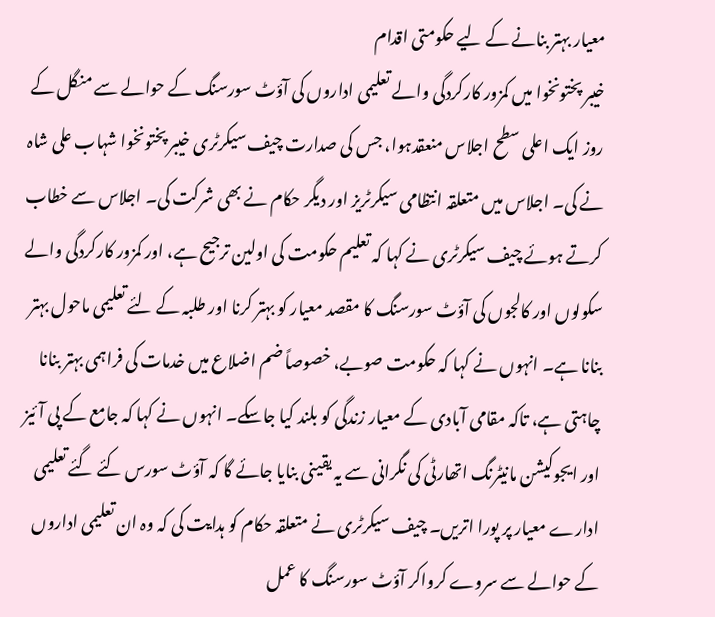معیار بہتر بنانے کے لیے حکومتی اقدام
خیبر پختونخوا میں کمزور کارکردگی والے تعلیمی اداروں کی آؤٹ سورسنگ کے حوالے سے منگل کے روز ایک اعلی سطح اجلاس منعقدہوا، جس کی صدارت چیف سیکرٹری خیبر پختونخوا شہاب علی شاہ نے کی۔ اجلاس میں متعلقہ انتظامی سیکرٹریز اور دیگر حکام نے بھی شرکت کی۔ اجلاس سے خطاب کرتے ہوئے چیف سیکرٹری نے کہا کہ تعلیم حکومت کی اولین ترجیح ہے، اور کمزور کارکردگی والے سکولوں اور کالجوں کی آؤٹ سورسنگ کا مقصد معیار کو بہتر کرنا اور طلبہ کے لئے تعلیمی ماحول بہتر بنانا ہے۔ انہوں نے کہا کہ حکومت صوبے، خصوصاً ضم اضلاع میں خدمات کی فراہمی بہتر بنانا چاہتی ہے، تاکہ مقامی آبادی کے معیار زندگی کو بلند کیا جاسکے۔ انہوں نے کہا کہ جامع کے پی آئیز اور ایجوکیشن مانیٹرنگ اتھارٹی کی نگرانی سے یہ یقینی بنایا جائے گا کہ آؤٹ سورس کئے گئے تعلیمی ادارے معیار پر پورا اتریں۔ چیف سیکرٹری نے متعلقہ حکام کو ہدایت کی کہ وہ ان تعلیمی اداروں کے حوالے سے سروے کرواکر آؤٹ سورسنگ کا عمل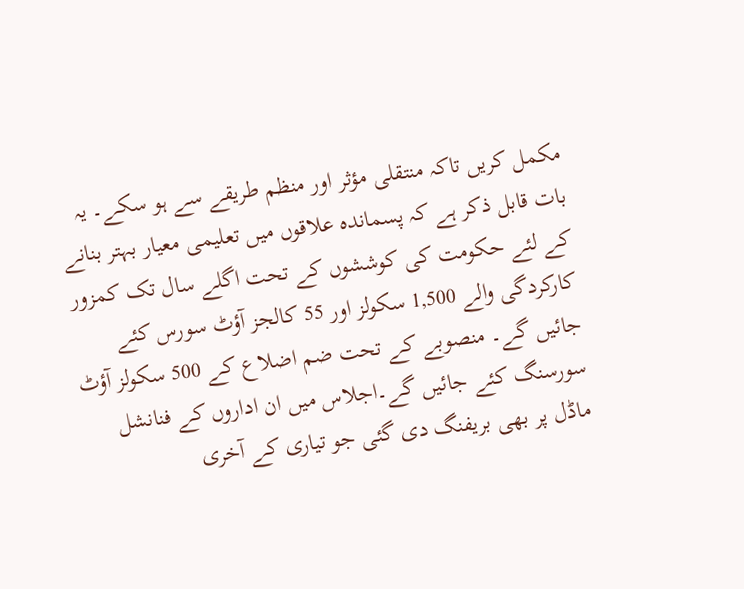مکمل کریں تاکہ منتقلی مؤثر اور منظم طریقے سے ہو سکے۔ یہ بات قابل ذکر ہے کہ پسماندہ علاقوں میں تعلیمی معیار بہتر بنانے کے لئے حکومت کی کوششوں کے تحت اگلے سال تک کمزور کارکردگی والے 1,500 سکولز اور 55 کالجز آؤٹ سورس کئے جائیں گے۔ منصوبے کے تحت ضم اضلاع کے 500 سکولز آؤٹ سورسنگ کئے جائیں گے۔اجلاس میں ان اداروں کے فنانشل ماڈل پر بھی بریفنگ دی گئی جو تیاری کے آخری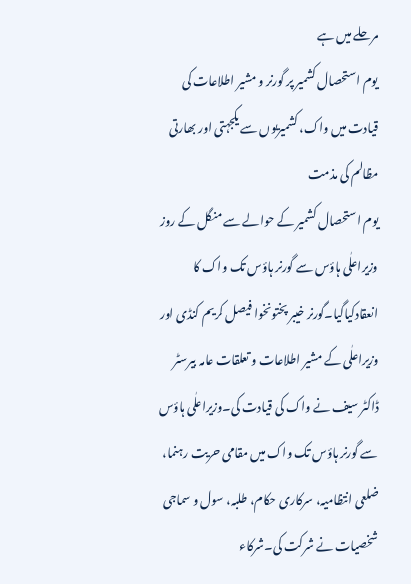مرحلے میں ہے
یوم استحصال کشمیر پر گورنر و مشیر اطلاعات کی قیادت میں واک، کشمیریوں سے یکجہتی اور بھارتی مظالم کی مذمت
یوم استحصال کشمیر کے حوالے سے منگل کے روز وزیراعلٰی ہاؤس سے گورنر ہاؤس تک واک کا انعقادکیاگیا۔گورنر خیبر پختونخوا فیصل کریم کنڈی اور وزیراعلٰی کے مشیر اطلاعات و تعلقات عامہ بیرسٹر ڈاکٹر سیف نے واک کی قیادت کی۔وزیراعلٰی ہاؤس سے گورنر ہاؤس تک واک میں مقامی حریت رہنما، ضلعی انتظامیہ، سرکاری حکام، طلبہ، سول و سماجی شخصیات نے شرکت کی۔شرکاء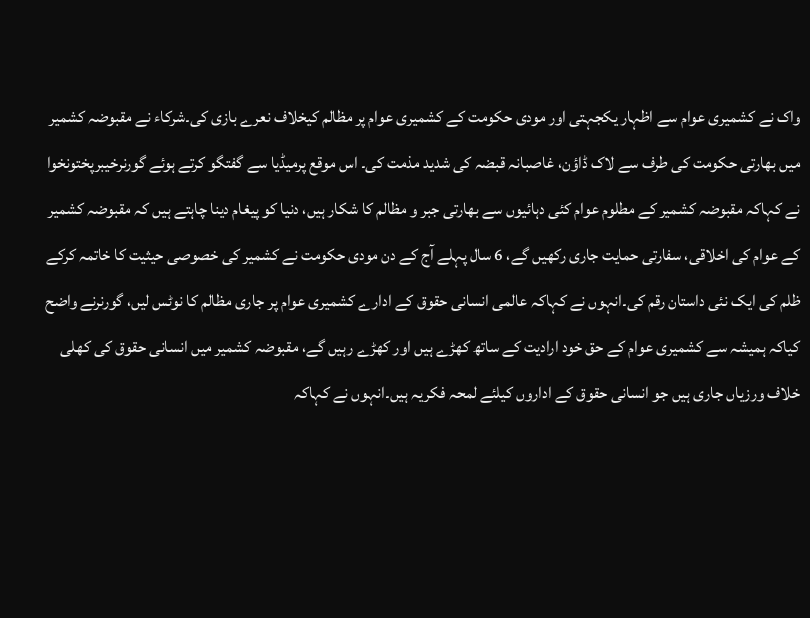واک نے کشمیری عوام سے اظہار یکجہتی اور مودی حکومت کے کشمیری عوام پر مظالم کیخلاف نعرے بازی کی۔شرکاء نے مقبوضہ کشمیر میں بھارتی حکومت کی طرف سے لاک ڈاؤن، غاصبانہ قبضہ کی شدید مذمت کی۔ اس موقع پرمیڈیا سے گفتگو کرتے ہوئے گورنرخیبرپختونخوا نے کہاکہ مقبوضہ کشمیر کے مطلوم عوام کئی دہائیوں سے بھارتی جبر و مظالم کا شکار ہیں، دنیا کو پیغام دینا چاہتے ہیں کہ مقبوضہ کشمیر کے عوام کی اخلاقی، سفارتی حمایت جاری رکھیں گے، 6 سال پہلے آج کے دن مودی حکومت نے کشمیر کی خصوصی حیثیت کا خاتمہ کرکے ظلم کی ایک نئی داستان رقم کی۔انہوں نے کہاکہ عالمی انسانی حقوق کے ادارے کشمیری عوام پر جاری مظالم کا نوٹس لیں، گورنرنے واضح کیاکہ ہمیشہ سے کشمیری عوام کے حق خود ارادیت کے ساتھ کھڑے ہیں اور کھڑے رہیں گے، مقبوضہ کشمیر میں انسانی حقوق کی کھلی خلاف ورزیاں جاری ہیں جو انسانی حقوق کے اداروں کیلئے لمحہ فکریہ ہیں۔انہوں نے کہاکہ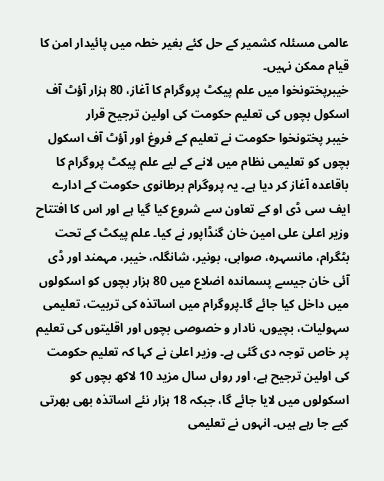عالمی مسئلہ کشمیر کے حل کئے بغیر خطہ میں پائیدار امن کا قیام ممکن نہیں۔
خیبرپختونخوا میں علم پیکٹ پروگرام کا آغاز، 80 ہزار آؤٹ آف اسکول بچوں کی تعلیم حکومت کی اولین ترجیح قرار
خیبر پختونخوا حکومت نے تعلیم کے فروغ اور آؤٹ آف اسکول بچوں کو تعلیمی نظام میں لانے کے لیے علم پیکٹ پروگرام کا باقاعدہ آغاز کر دیا ہے۔ یہ پروگرام برطانوی حکومت کے ادارے ایف سی ڈی او کے تعاون سے شروع کیا گیا ہے اور اس کا افتتاح وزیر اعلیٰ علی امین خان گنڈاپور نے کیا۔ علم پیکٹ کے تحت بٹگرام، مانسہرہ، صوابی، بونیر، شانگلہ، خیبر، مہمند اور ڈی آئی خان جیسے پسماندہ اضلاع میں 80 ہزار بچوں کو اسکولوں میں داخل کیا جائے گا۔پروگرام میں اساتذہ کی تربیت، تعلیمی سہولیات، بچیوں، نادار و خصوصی بچوں اور اقلیتوں کی تعلیم پر خاص توجہ دی گئی ہے۔ وزیر اعلیٰ نے کہا کہ تعلیم حکومت کی اولین ترجیح ہے، اور رواں سال مزید 10 لاکھ بچوں کو اسکولوں میں لایا جائے گا، جبکہ 18 ہزار نئے اساتذہ بھی بھرتی کیے جا رہے ہیں۔ انہوں نے تعلیمی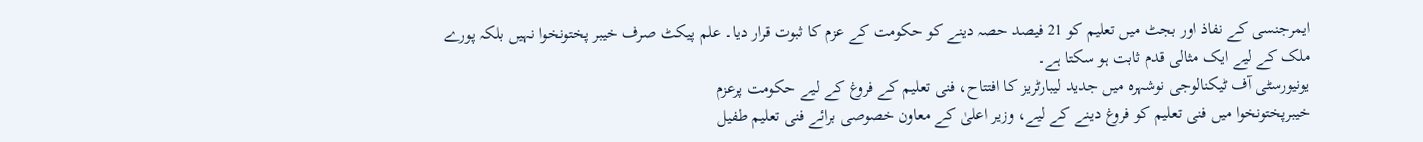ایمرجنسی کے نفاذ اور بجٹ میں تعلیم کو 21 فیصد حصہ دینے کو حکومت کے عزم کا ثبوت قرار دیا۔ علم پیکٹ صرف خیبر پختونخوا نہیں بلکہ پورے ملک کے لیے ایک مثالی قدم ثابت ہو سکتا ہے۔
یونیورسٹی آف ٹیکنالوجی نوشہرہ میں جدید لیبارٹریز کا افتتاح، فنی تعلیم کے فروغ کے لیے حکومت پرعزم
خیبرپختونخوا میں فنی تعلیم کو فروغ دینے کے لیے، وزیر اعلیٰ کے معاون خصوصی برائے فنی تعلیم طفیل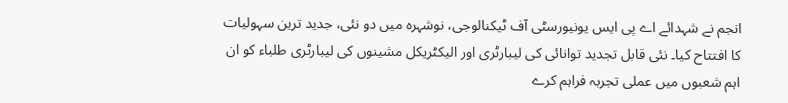انجم نے شہدائے اے پی ایس یونیورسٹی آف ٹیکنالوجی، نوشہرہ میں دو نئی، جدید ترین سہولیات کا افتتاح کیا۔ نئی قابل تجدید توانائی کی لیبارٹری اور الیکٹریکل مشینوں کی لیبارٹری طلباء کو ان اہم شعبوں میں عملی تجربہ فراہم کرے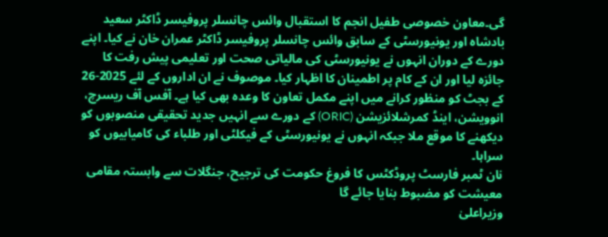گی۔معاون خصوصی طفیل انجم کا استقبال وائس چانسلر پروفیسر ڈاکٹر سعید بادشاہ اور یونیورسٹی کے سابق وائس چانسلر پروفیسر ڈاکٹر عمران خان نے کیا۔ اپنے دورے کے دوران انہوں نے یونیورسٹی کی مالیاتی صحت اور تعلیمی پیش رفت کا جائزہ لیا اور ان کے کام پر اطمینان کا اظہار کیا۔ موصوف نے ان اداروں کے لئے 2025-26 کے بجٹ کو منظور کرانے میں اپنے مکمل تعاون کا وعدہ بھی کیا ہے۔ آفس آف ریسرچ، انوویشن، اینڈ کمرشلائزیشن (ORIC) کے دورے سے انہیں جدید تحقیقی منصوبوں کو دیکھنے کا موقع ملا جبکہ انہوں نے یونیورسٹی کے فیکلٹی اور طلباء کی کامیابیوں کو سراہا۔
نان ٹمبر فارسٹ پروڈکٹس کا فروغ حکومت کی ترجیح، جنگلات سے وابستہ مقامی معیشت کو مضبوط بنایا جائے گا
وزیراعلیٰ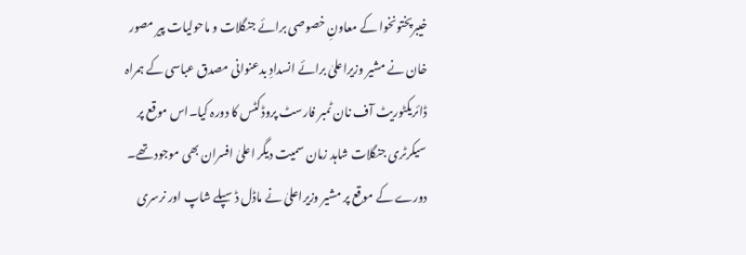خیبرپختونخوا کے معاونِ خصوصی برائے جنگلات و ماحولیات پیر مصور خان نے مشیر وزیراعلیٰ برائے انسدادِ بدعنوانی مصدق عباسی کے ہمراہ ڈائریکٹوریٹ آف نان ٹمبر فارسٹ پروڈکٹس کا دورہ کیا۔اس موقع پر سیکرٹری جنگلات شاہد زمان سمیت دیگر اعلیٰ افسران بھی موجود تھے۔ دورے کے موقع پر مشیر وزیراعلیٰ نے ماڈل ڈسپلے شاپ اور نرسری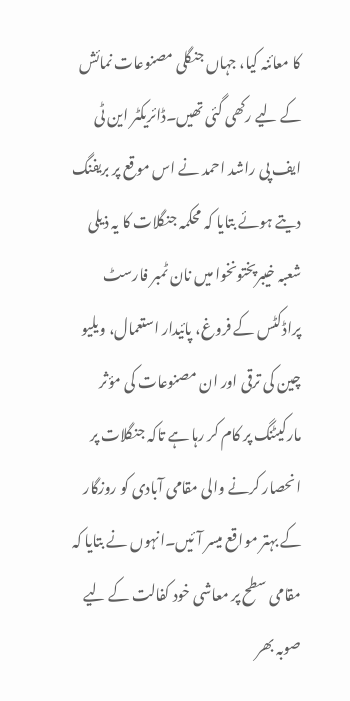کا معائنہ کیا، جہاں جنگلی مصنوعات نمائش کے لیے رکھی گئی تھیں۔ڈائریکٹر این ٹی ایف پی راشد احمد نے اس موقع پر بریفنگ دیتے ہوئے بتایا کہ محکمہ جنگلات کا یہ ذیلی شعبہ خیبرپختونخوا میں نان ٹمبر فارسٹ پراڈکٹس کے فروغ، پائیدار استعمال، ویلیو چین کی ترقی اور ان مصنوعات کی مؤثر مارکیٹنگ پر کام کر رہا ہے تاکہ جنگلات پر انحصار کرنے والی مقامی آبادی کو روزگار کے بہتر مواقع میسر آئیں۔انہوں نے بتایا کہ مقامی سطح پر معاشی خود کفالت کے لیے صوبہ بھر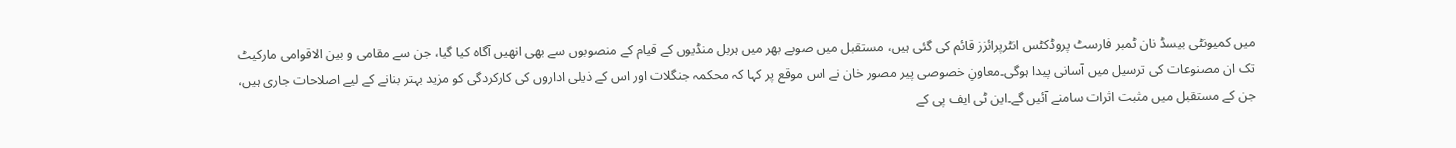میں کمیونٹی بیسڈ نان ٹمبر فارسٹ پروڈکٹس انٹرپرائزز قائم کی گئی ہیں، مستقبل میں صوبے بھر میں ہربل منڈیوں کے قیام کے منصوبوں سے بھی انھیں آگاہ کیا گیا، جن سے مقامی و بین الاقوامی مارکیٹ تک ان مصنوعات کی ترسیل میں آسانی پیدا ہوگی۔معاونِ خصوصی پیر مصور خان نے اس موقع پر کہا کہ محکمہ جنگلات اور اس کے ذیلی اداروں کی کارکردگی کو مزید بہتر بنانے کے لیے اصلاحات جاری ہیں، جن کے مستقبل میں مثبت اثرات سامنے آئیں گے۔این ٹی ایف پی کے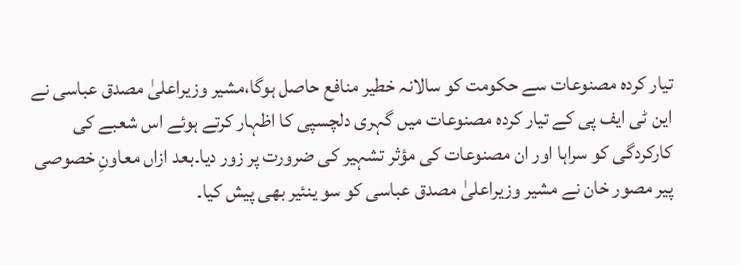تیار کردہ مصنوعات سے حکومت کو سالانہ خطیر منافع حاصل ہوگا،مشیر وزیراعلیٰ مصدق عباسی نے این ٹی ایف پی کے تیار کردہ مصنوعات میں گہری دلچسپی کا اظہار کرتے ہوئے اس شعبے کی کارکردگی کو سراہا اور ان مصنوعات کی مؤثر تشہیر کی ضرورت پر زور دیا۔بعد ازاں معاونِ خصوصی پیر مصور خان نے مشیر وزیراعلیٰ مصدق عباسی کو سو ینئیر بھی پیش کیا۔